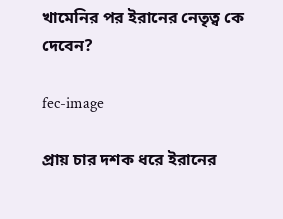খামেনির পর ইরানের নেতৃত্ব কে দেবেন?

fec-image

প্রায় চার দশক ধরে ইরানের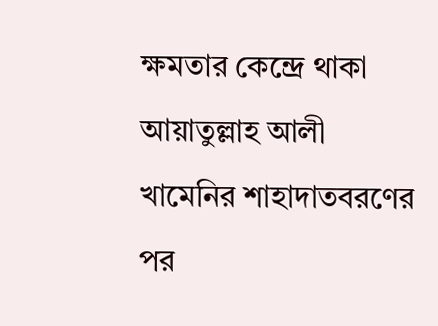ক্ষমতার কেন্দ্রে থাকা আয়াতুল্লাহ আলী খামেনির শাহাদাতবরণের পর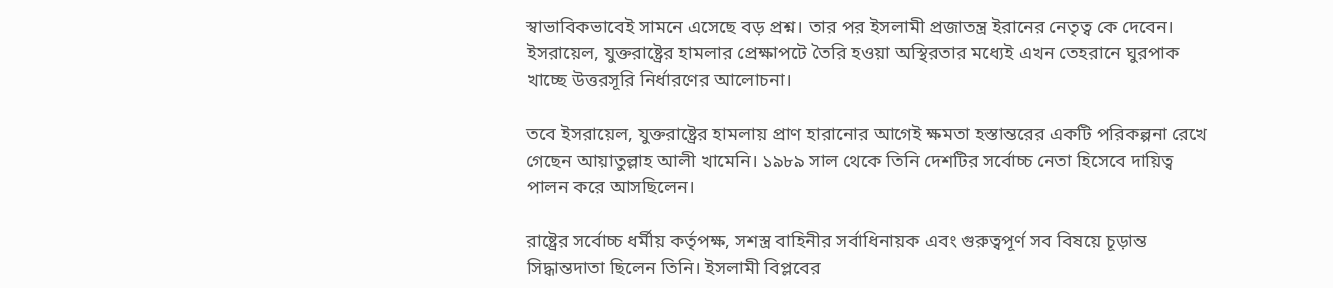স্বাভাবিকভাবেই সামনে এসেছে বড় প্রশ্ন। তার পর ইসলামী প্রজাতন্ত্র ইরানের নেতৃত্ব কে দেবেন। ইসরায়েল, যুক্তরাষ্ট্রের হামলার প্রেক্ষাপটে তৈরি হওয়া অস্থিরতার মধ্যেই এখন তেহরানে ঘুরপাক খাচ্ছে উত্তরসূরি নির্ধারণের আলোচনা।

তবে ইসরায়েল, যুক্তরাষ্ট্রের হামলায় প্রাণ হারানোর আগেই ক্ষমতা হস্তান্তরের একটি পরিকল্পনা রেখে গেছেন আয়াতুল্লাহ আলী খামেনি। ১৯৮৯ সাল থেকে তিনি দেশটির সর্বোচ্চ নেতা হিসেবে দায়িত্ব পালন করে আসছিলেন।

রাষ্ট্রের সর্বোচ্চ ধর্মীয় কর্তৃপক্ষ, সশস্ত্র বাহিনীর সর্বাধিনায়ক এবং গুরুত্বপূর্ণ সব বিষয়ে চূড়ান্ত সিদ্ধান্তদাতা ছিলেন তিনি। ইসলামী বিপ্লবের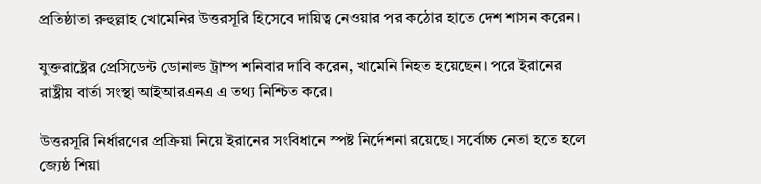প্রতিষ্ঠাতা রুহুল্লাহ খোমেনির উত্তরসূরি হিসেবে দায়িত্ব নেওয়ার পর কঠোর হাতে দেশ শাসন করেন।

যুক্তরাষ্ট্রের প্রেসিডেন্ট ডোনাল্ড ট্রাম্প শনিবার দাবি করেন, খামেনি নিহত হয়েছেন। পরে ইরানের রাষ্ট্রীয় বার্তা সংস্থা আইআরএনএ এ তথ্য নিশ্চিত করে।

উত্তরসূরি নির্ধারণের প্রক্রিয়া নিয়ে ইরানের সংবিধানে স্পষ্ট নির্দেশনা রয়েছে। সর্বোচ্চ নেতা হতে হলে জ্যেষ্ঠ শিয়া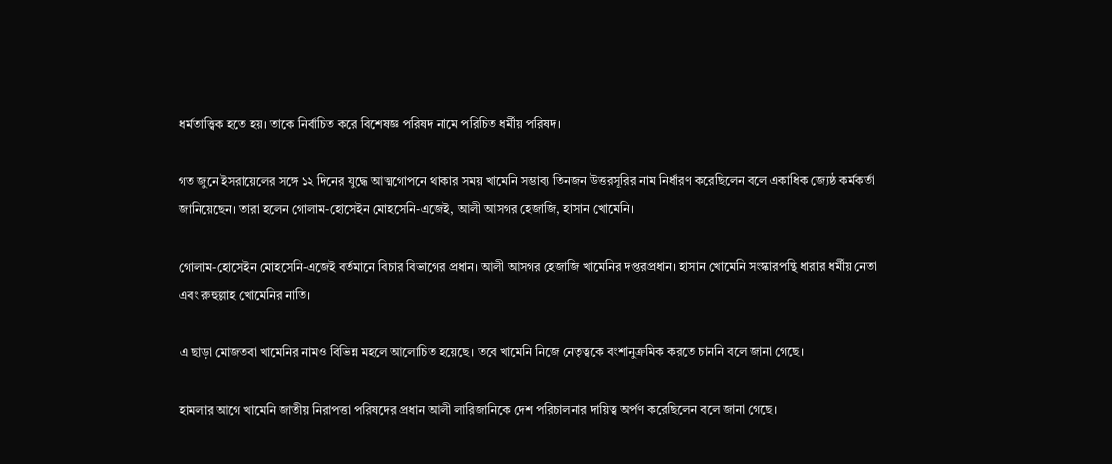ধর্মতাত্ত্বিক হতে হয়। তাকে নির্বাচিত করে বিশেষজ্ঞ পরিষদ নামে পরিচিত ধর্মীয় পরিষদ।

গত জুনে ইসরায়েলের সঙ্গে ১২ দিনের যুদ্ধে আত্মগোপনে থাকার সময় খামেনি সম্ভাব্য তিনজন উত্তরসূরির নাম নির্ধারণ করেছিলেন বলে একাধিক জ্যেষ্ঠ কর্মকর্তা জানিয়েছেন। তারা হলেন গোলাম-হোসেইন মোহসেনি-এজেই, আলী আসগর হেজাজি, হাসান খোমেনি।

গোলাম-হোসেইন মোহসেনি-এজেই বর্তমানে বিচার বিভাগের প্রধান। আলী আসগর হেজাজি খামেনির দপ্তরপ্রধান। হাসান খোমেনি সংস্কারপন্থি ধারার ধর্মীয় নেতা এবং রুহুল্লাহ খোমেনির নাতি।

এ ছাড়া মোজতবা খামেনির নামও বিভিন্ন মহলে আলোচিত হয়েছে। তবে খামেনি নিজে নেতৃত্বকে বংশানুক্রমিক করতে চাননি বলে জানা গেছে।

হামলার আগে খামেনি জাতীয় নিরাপত্তা পরিষদের প্রধান আলী লারিজানিকে দেশ পরিচালনার দায়িত্ব অর্পণ করেছিলেন বলে জানা গেছে।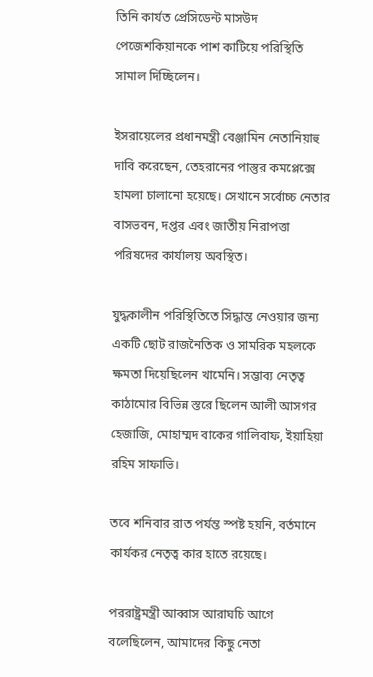তিনি কার্যত প্রেসিডেন্ট মাসউদ পেজেশকিয়ানকে পাশ কাটিয়ে পরিস্থিতি সামাল দিচ্ছিলেন।

ইসরায়েলের প্রধানমন্ত্রী বেঞ্জামিন নেতানিয়াহু দাবি করেছেন, তেহরানের পাস্তুর কমপ্লেক্সে হামলা চালানো হয়েছে। সেখানে সর্বোচ্চ নেতার বাসভবন, দপ্তর এবং জাতীয় নিরাপত্তা পরিষদের কার্যালয় অবস্থিত।

যুদ্ধকালীন পরিস্থিতিতে সিদ্ধান্ত নেওয়ার জন্য একটি ছোট রাজনৈতিক ও সামরিক মহলকে ক্ষমতা দিয়েছিলেন খামেনি। সম্ভাব্য নেতৃত্ব কাঠামোর বিভিন্ন স্তরে ছিলেন আলী আসগর হেজাজি, মোহাম্মদ বাকের গালিবাফ, ইয়াহিয়া রহিম সাফাভি।

তবে শনিবার রাত পর্যন্ত স্পষ্ট হয়নি, বর্তমানে কার্যকর নেতৃত্ব কার হাতে রয়েছে।

পররাষ্ট্রমন্ত্রী আব্বাস আরাঘচি আগে বলেছিলেন, আমাদের কিছু নেতা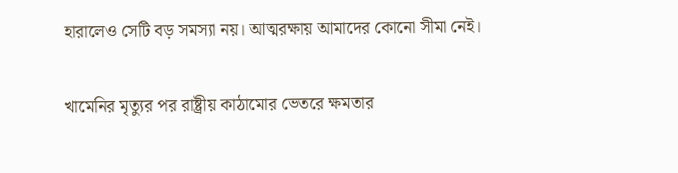হারালেও সেটি বড় সমস্যা নয়। আত্মরক্ষায় আমাদের কোনো সীমা নেই।

খামেনির মৃত্যুর পর রাষ্ট্রীয় কাঠামোর ভেতরে ক্ষমতার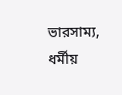ভারসাম্য, ধর্মীয়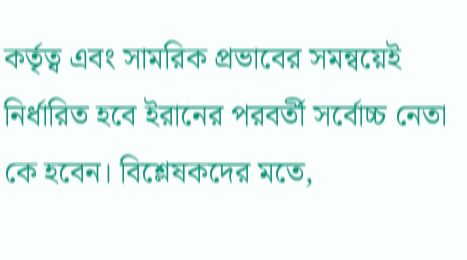কর্তৃত্ব এবং সামরিক প্রভাবের সমন্বয়েই নির্ধারিত হবে ইরানের পরবর্তী সর্বোচ্চ নেতা কে হবেন। বিশ্লেষকদের মতে,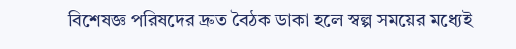বিশেষজ্ঞ পরিষদের দ্রুত বৈঠক ডাকা হলে স্বল্প সময়ের মধ্যেই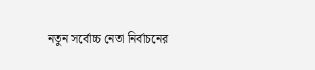নতুন সর্বোচ্চ নেতা নির্বাচনের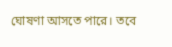ঘোষণা আসতে পারে। তবে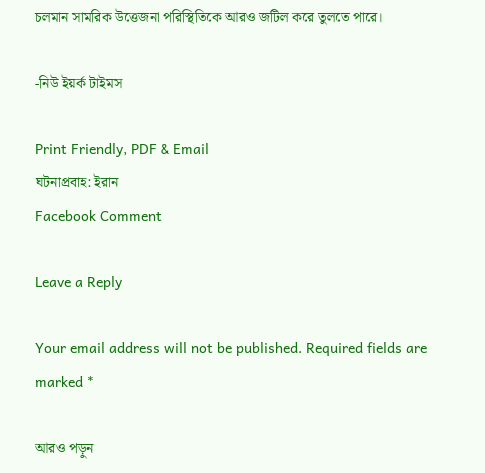চলমান সামরিক উত্তেজনা পরিস্থিতিকে আরও জটিল করে তুলতে পারে।

-নিউ ইয়র্ক টাইমস

Print Friendly, PDF & Email
ঘটনাপ্রবাহ: ইরান
Facebook Comment

Leave a Reply

Your email address will not be published. Required fields are marked *

আরও পড়ুন